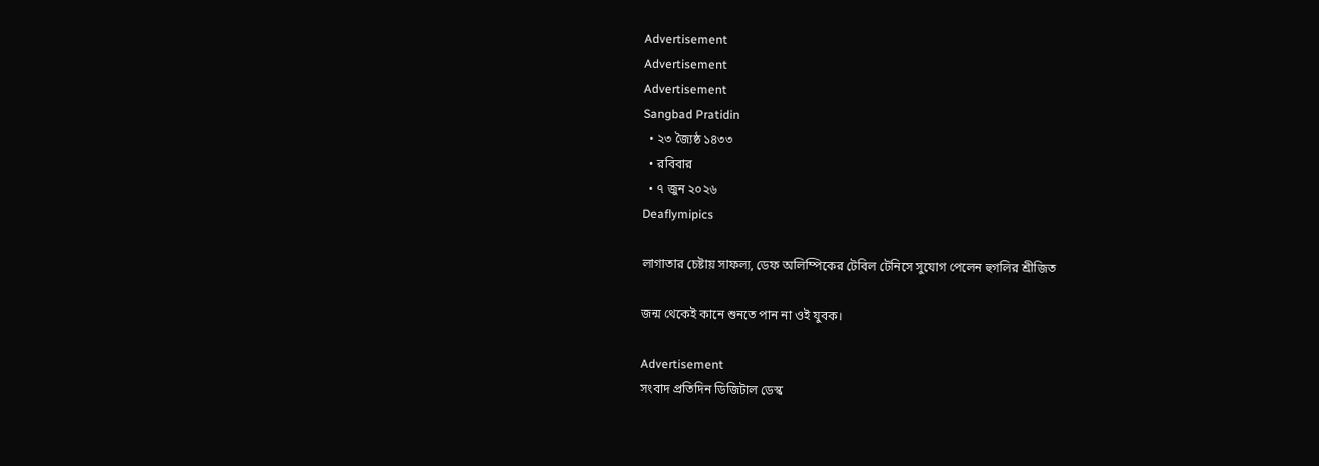Advertisement
Advertisement
Advertisement
Sangbad Pratidin
  • ২৩ জ্যৈষ্ঠ ১৪৩৩
  • রবিবার
  • ৭ জুন ২০২৬
Deaflymipics

লাগাতার চেষ্টায় সাফল্য, ডেফ অলিম্পিকের টেবিল টেনিসে সুযোগ পেলেন হুগলির শ্রীজিত

জন্ম থেকেই কানে শুনতে পান না ওই যুবক।

Advertisement
সংবাদ প্রতিদিন ডিজিটাল ডেস্ক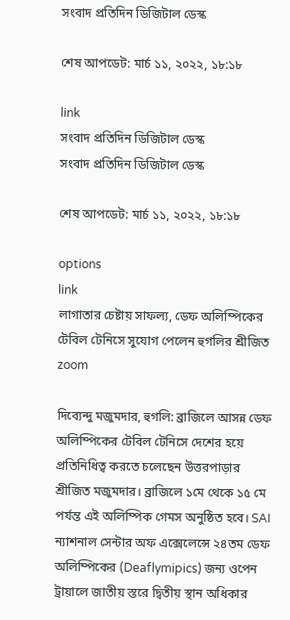সংবাদ প্রতিদিন ডিজিটাল ডেস্ক

শেষ আপডেট: মার্চ ১১, ২০২২, ১৮:১৮

link
সংবাদ প্রতিদিন ডিজিটাল ডেস্ক
সংবাদ প্রতিদিন ডিজিটাল ডেস্ক

শেষ আপডেট: মার্চ ১১, ২০২২, ১৮:১৮

options
link
লাগাতার চেষ্টায় সাফল্য, ডেফ অলিম্পিকের টেবিল টেনিসে সুযোগ পেলেন হুগলির শ্রীজিত zoom

দিব্যেন্দু মজুমদার, হুগলি: ব্রাজিলে আসন্ন ডেফ অলিম্পিকের টেবিল টেনিসে দেশের হয়ে প্রতিনিধিত্ব করতে চলেছেন উত্তরপাড়ার শ্রীজিত মজুমদার। ব্রাজিলে ১মে থেকে ১৫ মে পর্যন্ত এই অলিম্পিক গেমস অনুষ্ঠিত হবে। SAI ন্যাশনাল সেন্টার অফ এক্সেলেন্সে ২৪তম ডেফ অলিম্পিকের (Deaflymipics) জন্য ওপেন ট্রায়ালে জাতীয় স্তরে দ্বিতীয় স্থান অধিকার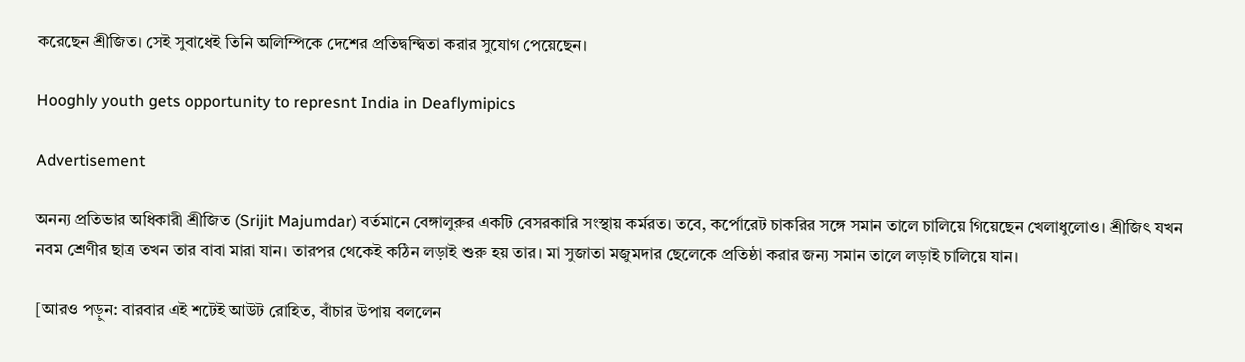করেছেন শ্রীজিত। সেই সুবাধেই তিনি অলিম্পিকে দেশের প্রতিদ্বন্দ্বিতা করার সুযোগ পেয়েছেন।

Hooghly youth gets opportunity to represnt India in Deaflymipics

Advertisement

অনন্য প্রতিভার অধিকারী শ্রীজিত (Srijit Majumdar) বর্তমানে বেঙ্গালুরুর একটি বেসরকারি সংস্থায় কর্মরত। তবে, কর্পোরেট চাকরির সঙ্গে সমান তালে চালিয়ে গিয়েছেন খেলাধুলোও। শ্রীজিৎ যখন নবম শ্রেণীর ছাত্র তখন তার বাবা মারা যান। তারপর থেকেই কঠিন লড়াই শুরু হয় তার। মা সুজাতা মজুমদার ছেলেকে প্রতিষ্ঠা করার জন্য সমান তালে লড়াই চালিয়ে যান।

[আরও পড়ুন: বারবার এই শটেই আউট রোহিত, বাঁচার উপায় বললেন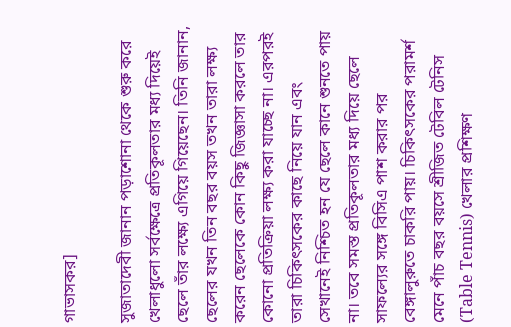গাভাসকর]

সুজাতাদেবী জানান পড়াশোনা থেকে শুরু করে খেলাধুলো সর্বক্ষেত্রে প্রতিকূলতার মধ্য দিয়েই ছেলে তাঁর লক্ষ্যে এগিয়ে গিয়েছেন। তিনি জানান, ছেলের যখন তিন বছর বয়স তখন তারা লক্ষ্য করেন ছেলেকে কোন কিছু জিজ্ঞাসা করলে তার কোনো প্রতিক্রিয়া লক্ষ্য করা যাচ্ছে না। এরপরই তারা চিকিৎসকের কাছে নিয়ে যান এবং সেখানেই নিশ্চিত হন যে ছেলে কানে শুনতে পায় না। তবে সমস্ত প্রতিকূলতার মধ্য দিয়ে ছেলে সাফল্যের সঙ্গে বিসিএ পাশ করার পর বেঙ্গালুরুতে চাকরি পায়। চিকিৎসকের পরামর্শ মেনে পাঁচ বছর বয়সে শ্রীজিত টেবিল টেনিস (Table Tennis) খেলার প্রশিক্ষণ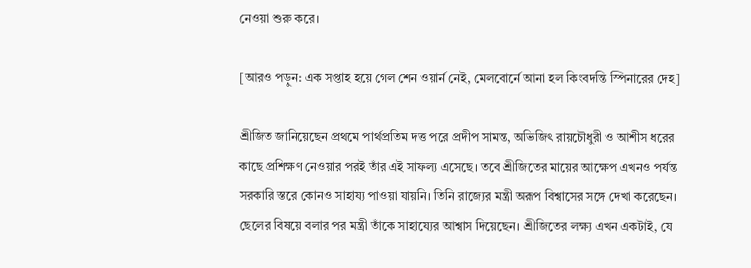নেওয়া শুরু করে।

[আরও পড়ুন: এক সপ্তাহ হয়ে গেল শেন ওয়ার্ন নেই, মেলবোর্নে আনা হল কিংবদন্তি স্পিনারের দেহ]

শ্রীজিত জানিয়েছেন প্রথমে পার্থপ্রতিম দত্ত পরে প্রদীপ সামন্ত, অভিজিৎ রায়চৌধুরী ও আশীস ধরের কাছে প্রশিক্ষণ নেওয়ার পরই তাঁর এই সাফল্য এসেছে। তবে শ্রীজিতের মায়ের আক্ষেপ এখনও পর্যন্ত সরকারি স্তরে কোনও সাহায্য পাওয়া যায়নি। তিনি রাজ্যের মন্ত্রী অরূপ বিশ্বাসের সঙ্গে দেখা করেছেন। ছেলের বিষয়ে বলার পর মন্ত্রী তাঁকে সাহায্যের আশ্বাস দিয়েছেন। শ্রীজিতের লক্ষ্য এখন একটাই, যে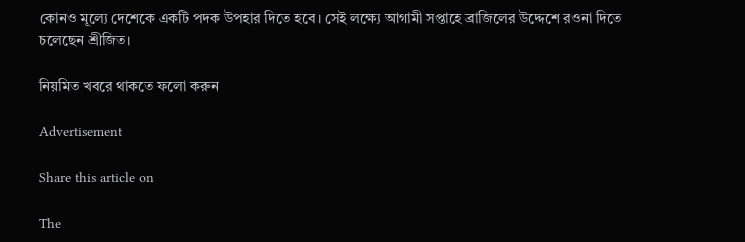কোনও মূল্যে দেশেকে একটি পদক উপহার দিতে হবে। সেই লক্ষ্যে আগামী সপ্তাহে ব্রাজিলের উদ্দেশে রওনা দিতে চলেছেন শ্রীজিত।

নিয়মিত খবরে থাকতে ফলো করুন

Advertisement

Share this article on

The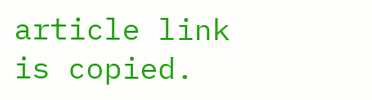article link is copied.